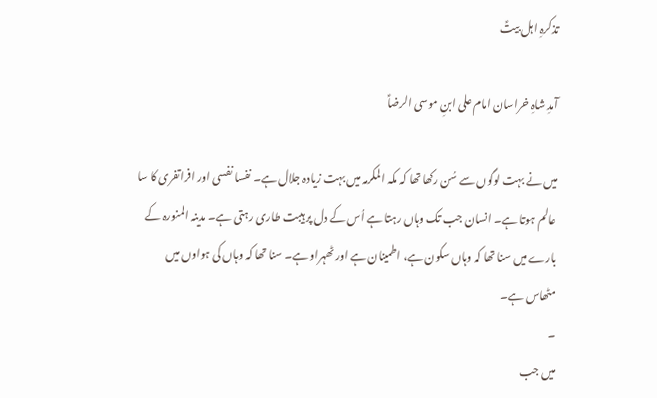تذکرہِ اہل بیتؑ

آمدِ شاہِ خراسان امام علی ابنِ موسی الرضاؑ

میں نے بہت لوگوں سے سُن رکھا تھا کہ مکہ المکرمہ میں بہت زیادہ جلال ہے۔ نفسا نفسی اور افراتفری کا سا عالم ہوتا ہے۔ انسان جب تک وہاں رہتا ہے اُس کے دل پر ہیبت طاری رہتی ہے۔ مدینہ المنورہ کے بارے میں سنا تھا کہ وہاں سکون ہے، اطمینان ہے اور ٹھہراو ہے۔ سنا تھا کہ وہاں کی ہواوں میں مٹھاس ہے۔
۔
میں جب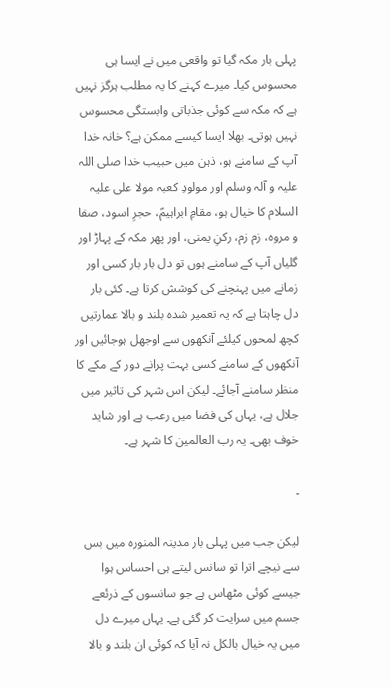پہلی بار مکہ گیا تو واقعی میں نے ایسا ہی محسوس کیا۔ میرے کہنے کا یہ مطلب ہرگز نہیں ہے کہ مکہ سے کوئی جذباتی وابستگی محسوس نہیں ہوتی۔ بھلا ایسا کیسے ممکن ہے؟ خانہ خدا آپ کے سامنے ہو، ذہن میں حبیب خدا صلی اللہ علیہ و آلہ وسلم اور مولودِ کعبہ مولا علی علیہ السلام کا خیال ہو، مقامِ ابراہیمؑ، حجرِ اسود، صفا و مروہ، زم زم، رکنِ یمنی، اور پھر مکہ کے پہاڑ اور گلیاں آپ کے سامنے ہوں تو دل بار بار کسی اور زمانے میں پہنچنے کی کوشش کرتا ہے۔ کئی بار دل چاہتا ہے کہ یہ تعمیر شدہ بلند و بالا عمارتیں کچھ لمحوں کیلئے آنکھوں سے اوجھل ہوجائیں اور آنکھوں کے سامنے کسی بہت پرانے دور کے مکے کا منظر سامنے آجائے۔ لیکن اس شہر کی تاثیر میں جلال ہے، یہاں کی فضا میں رعب ہے اور شاید خوف بھی۔ یہ رب العالمین کا شہر ہے۔

۔

لیکن جب میں پہلی بار مدینہ المنورہ میں بس سے نیچے اترا تو سانس لیتے ہی احساس ہوا جیسے کوئی مٹھاس ہے جو سانسوں کے ذرئعے جسم میں سرایت کر گئی ہے۔ یہاں میرے دل میں یہ خیال بالکل نہ آیا کہ کوئی ان بلند و بالا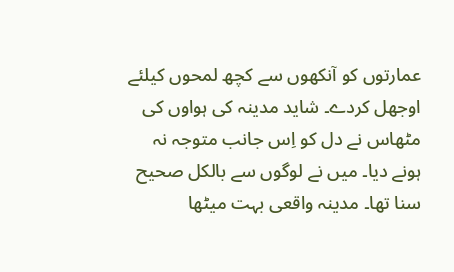عمارتوں کو آنکھوں سے کچھ لمحوں کیلئے اوجھل کردے۔ شاید مدینہ کی ہواوں کی مٹھاس نے دل کو اِس جانب متوجہ نہ ہونے دیا۔ میں نے لوگوں سے بالکل صحیح سنا تھا۔ مدینہ واقعی بہت میٹھا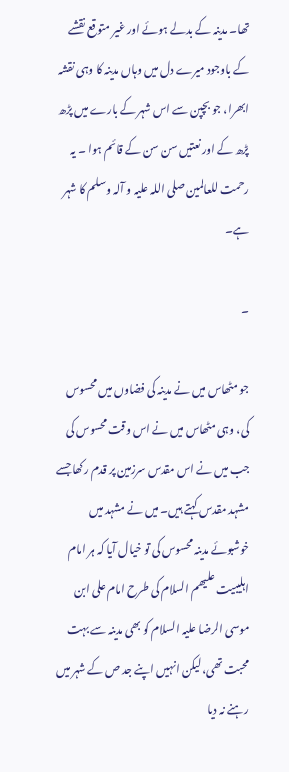تھا۔ مدینہ کے بدلے ہوئے اور غیر متوقع نقشے کے باوجود میرے دل میں وہاں مدینہ کا وہی نقشہ ابھرا، جو بچپن سے اس شہر کے بارے میں پڑھ پڑھ کے اور نعتیں سن سن کے قائم ہوا ۔ یہ رحمت للعالمین صلی اللہ علیہ و آلہ وسلم کا شہر ہے۔

۔

جو مٹھاس میں نے مدینہ کی فضاوں میں محسوس کی، وہی مٹھاس میں نے اس وقت محسوس کی جب میں نے اس مقدس سرزمین پر قدم رکھا جسے مشہد مقدس کہتے ہیں۔ میں نے مشہد میں خوشبوئے مدینہ محسوس کی تو خیال آیا کہ ہر امام اہلیبیت علیھم السلام کی طرح امام علی ابن موسی الرضا علیہ السلام کو بھی مدینہ سے بہت محبت تھی، لیکن انہیں اپنے جد ص کے شہر میں رہنے نہ دیا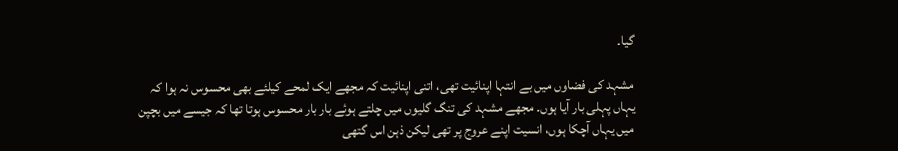گیا۔

مشہد کی فضاوں میں بے انتہا اپنائیت تھی، اتنی اپنائیت کہ مجھے ایک لمحے کیلئے بھی محسوس نہ ہوا کہ یہاں پہلی بار آیا ہوں۔ مجھے مشہد کی تنگ گلیوں میں چلتے ہوئے بار بار محسوس ہوتا تھا کہ جیسے میں بچپن میں یہاں آچکا ہوں، انسیت اپنے عروج پر تھی لیکن ذہن اس گتھی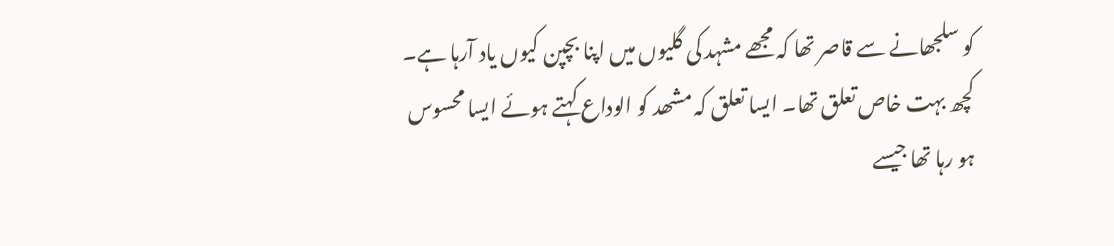کو سلجھانے سے قاصر تھا کہ مجھے مشہد کی گلیوں میں اپنا بچپن کیوں یاد آرہا ہے۔ کچھ بہت خاص تعلق تھا۔ ایسا تعلق کہ مشھد کو الوداع کہتے ہوئے ایسا محسوس ہو رہا تھا جیسے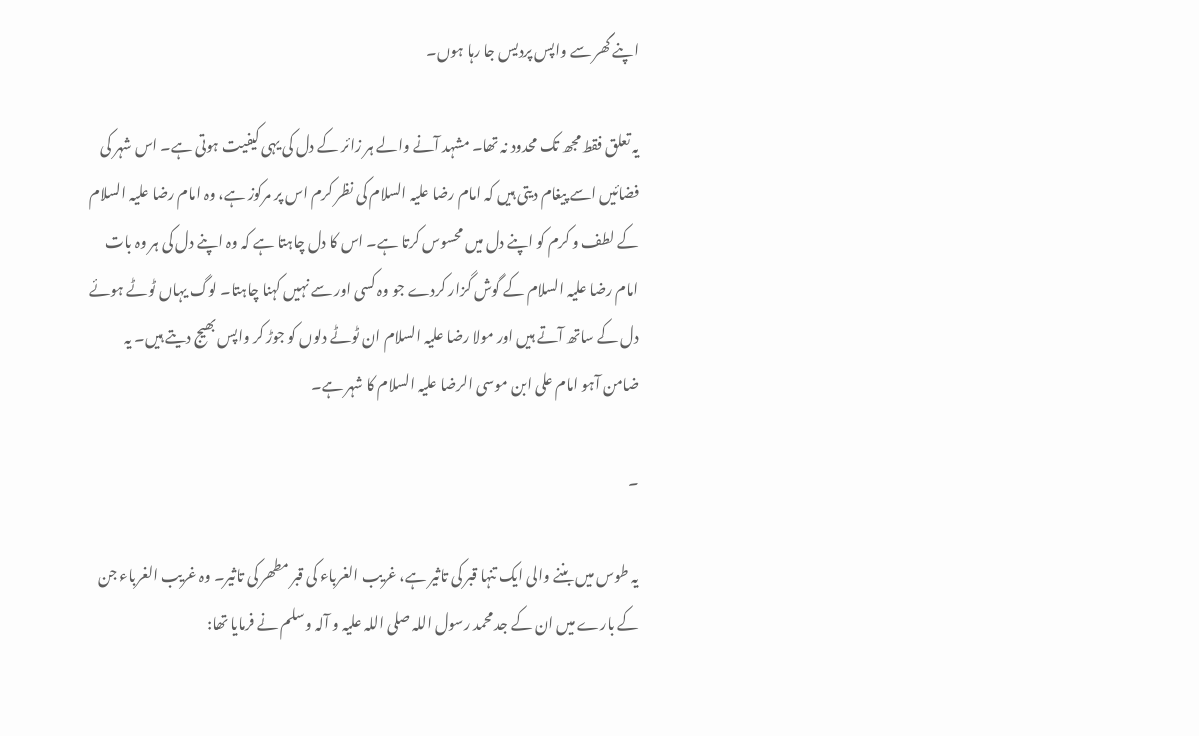اپنے گھر سے واپس پردیس جا رہا ہوں۔

یہ تعلق فقط مجھ تک محدود نہ تھا۔ مشہد آنے والے ہر زائر کے دل کی یہی کیفیت ہوتی ہے۔ اس شہر کی فضائیں اسے پیغام دیتی ہیں کہ امام رضا علیہ السلام کی نظر کرم اس پر مرکوز ہے، وہ امام رضا علیہ السلام کے لطف و کرم کو اپنے دل میں محسوس کرتا ہے۔ اس کا دل چاہتا ہے کہ وہ اپنے دل کی ہر وہ بات امام رضا علیہ السلام کے گوش گزار کردے جو وہ کسی اور سے نہیں کہنا چاہتا۔ لوگ یہاں ٹوٹے ہوئے دل کے ساتھ آتے ہیں اور مولا رضا علیہ السلام ان ٹوٹے دلوں کو جوڑ کر واپس بھیج دیتے ہیں۔ یہ ضامن آہو امام علی ابن موسی الرضا علیہ السلام کا شہر ہے۔

۔

یہ طوس میں بننے والی ایک تنہا قبر کی تاثیر ہے، غریب الغرباء کی قبر مطھر کی تاثیر۔ وہ غریب الغرباء جن کے بارے میں ان کے جد محمد رسول اللہ صلی اللہ علیہ و آلہ وسلم نے فرمایا تھا: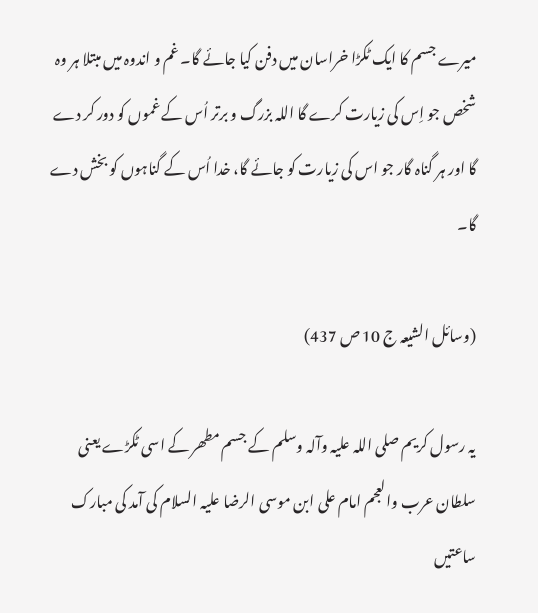میرے جسم کا ایک ٹکڑا خراسان میں دفن کیا جائے گا۔ غم و اندوہ میں مبتلا ہر وہ شخص جو اِس کی زیارت کرے گا اللہ بزرگ و برتر اُس کے غموں کو دور کر دے گا اور ہر گناہ گار جو اس کی زیارت کو جائے گا، خدا اُس کے گناہوں کو بخش دے گا۔

(وسائل الشیعہ ج 10 ص 437)

یہ رسول کریم صلی اللہ علیہ وآلہ وسلم کے جسم مطھر کے اسی ٹکڑے یعنی سلطان عرب والعجم امام علی ابن موسی الرضا علیہ السلام کی آمد کی مبارک ساعتیں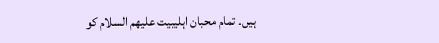ہیں۔ تمام محبان اہلیبیت علیھم السلام کو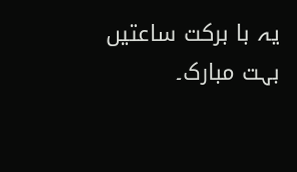یہ با برکت ساعتیں بہت مبارک۔